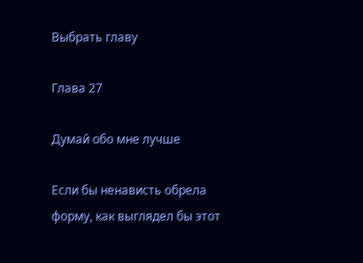Выбрать главу

Глава 27

Думай обо мне лучше

Если бы ненависть обрела форму, как выглядел бы этот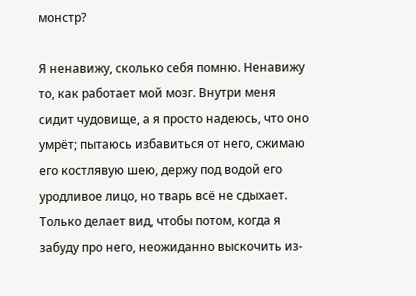монстр?

Я ненавижу, сколько себя помню. Ненавижу то, как работает мой мозг. Внутри меня сидит чудовище, а я просто надеюсь, что оно умрёт; пытаюсь избавиться от него, сжимаю его костлявую шею, держу под водой его уродливое лицо, но тварь всё не сдыхает. Только делает вид, чтобы потом, когда я забуду про него, неожиданно выскочить из-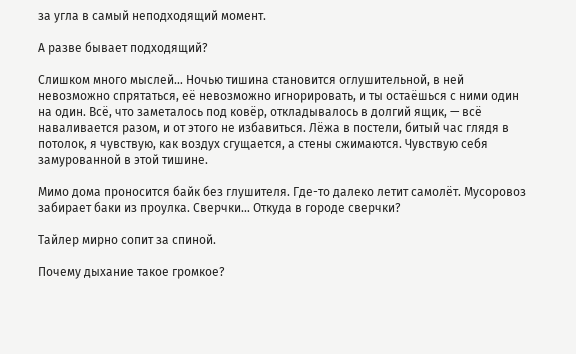за угла в самый неподходящий момент.

А разве бывает подходящий?

Слишком много мыслей… Ночью тишина становится оглушительной, в ней невозможно спрятаться, её невозможно игнорировать, и ты остаёшься с ними один на один. Всё, что заметалось под ковёр, откладывалось в долгий ящик, — всё наваливается разом, и от этого не избавиться. Лёжа в постели, битый час глядя в потолок, я чувствую, как воздух сгущается, а стены сжимаются. Чувствую себя замурованной в этой тишине.

Мимо дома проносится байк без глушителя. Где-то далеко летит самолёт. Мусоровоз забирает баки из проулка. Сверчки… Откуда в городе сверчки?

Тайлер мирно сопит за спиной.

Почему дыхание такое громкое?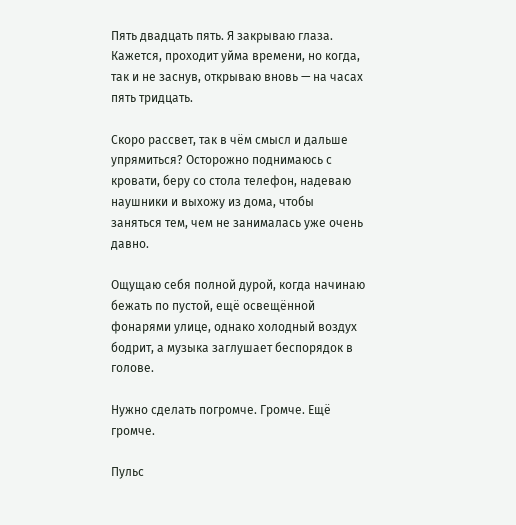Пять двадцать пять. Я закрываю глаза. Кажется, проходит уйма времени, но когда, так и не заснув, открываю вновь — на часах пять тридцать.

Скоро рассвет, так в чём смысл и дальше упрямиться? Осторожно поднимаюсь с кровати, беру со стола телефон, надеваю наушники и выхожу из дома, чтобы заняться тем, чем не занималась уже очень давно.

Ощущаю себя полной дурой, когда начинаю бежать по пустой, ещё освещённой фонарями улице, однако холодный воздух бодрит, а музыка заглушает беспорядок в голове.

Нужно сделать погромче. Громче. Ещё громче.

Пульс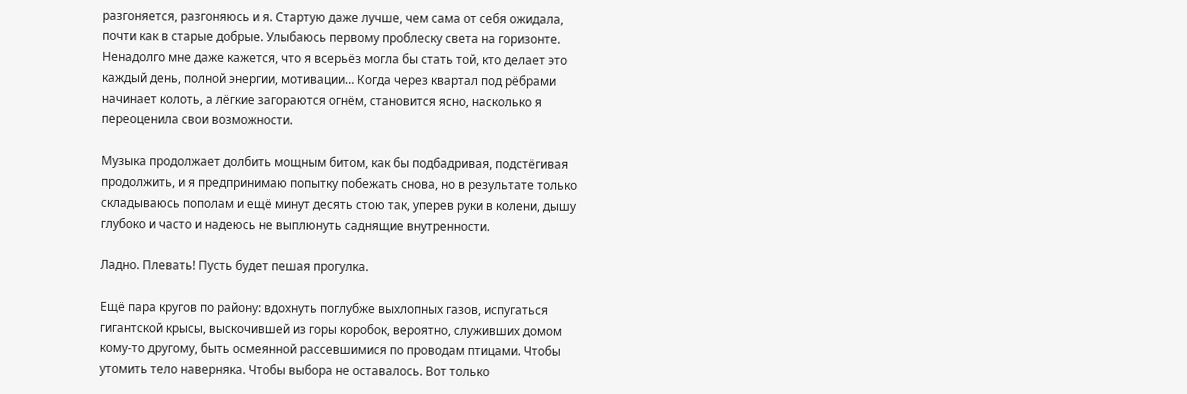разгоняется, разгоняюсь и я. Стартую даже лучше, чем сама от себя ожидала, почти как в старые добрые. Улыбаюсь первому проблеску света на горизонте. Ненадолго мне даже кажется, что я всерьёз могла бы стать той, кто делает это каждый день, полной энергии, мотивации… Когда через квартал под рёбрами начинает колоть, а лёгкие загораются огнём, становится ясно, насколько я переоценила свои возможности.

Музыка продолжает долбить мощным битом, как бы подбадривая, подстёгивая продолжить, и я предпринимаю попытку побежать снова, но в результате только складываюсь пополам и ещё минут десять стою так, уперев руки в колени, дышу глубоко и часто и надеюсь не выплюнуть саднящие внутренности.

Ладно. Плевать! Пусть будет пешая прогулка.

Ещё пара кругов по району: вдохнуть поглубже выхлопных газов, испугаться гигантской крысы, выскочившей из горы коробок, вероятно, служивших домом кому-то другому, быть осмеянной рассевшимися по проводам птицами. Чтобы утомить тело наверняка. Чтобы выбора не оставалось. Вот только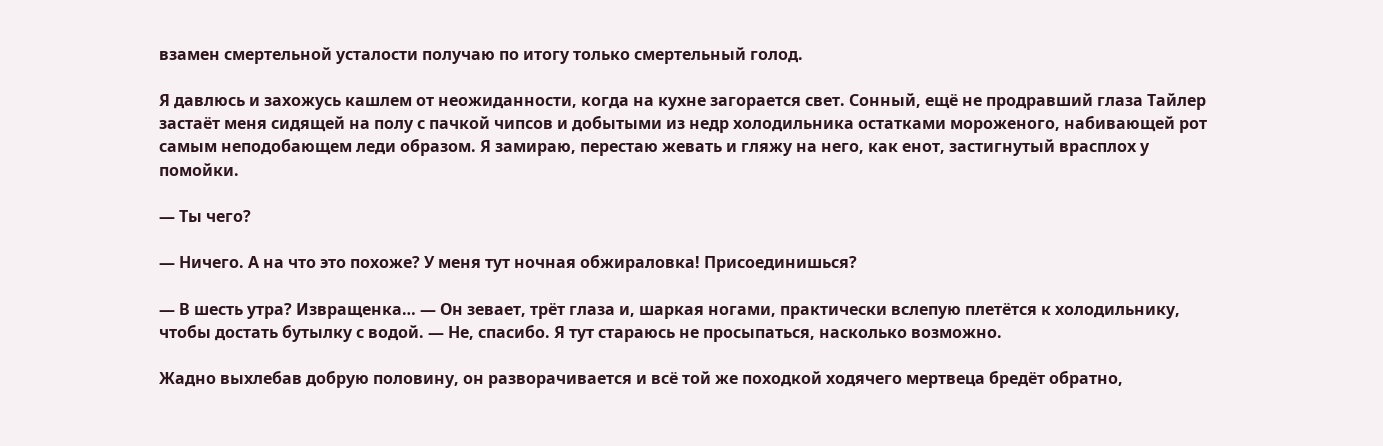взамен смертельной усталости получаю по итогу только смертельный голод.

Я давлюсь и захожусь кашлем от неожиданности, когда на кухне загорается свет. Сонный, ещё не продравший глаза Тайлер застаёт меня сидящей на полу с пачкой чипсов и добытыми из недр холодильника остатками мороженого, набивающей рот самым неподобающем леди образом. Я замираю, перестаю жевать и гляжу на него, как енот, застигнутый врасплох у помойки.

— Ты чего?

— Ничего. А на что это похоже? У меня тут ночная обжираловка! Присоединишься?

— В шесть утра? Извращенка… — Он зевает, трёт глаза и, шаркая ногами, практически вслепую плетётся к холодильнику, чтобы достать бутылку с водой. — Не, спасибо. Я тут стараюсь не просыпаться, насколько возможно.

Жадно выхлебав добрую половину, он разворачивается и всё той же походкой ходячего мертвеца бредёт обратно,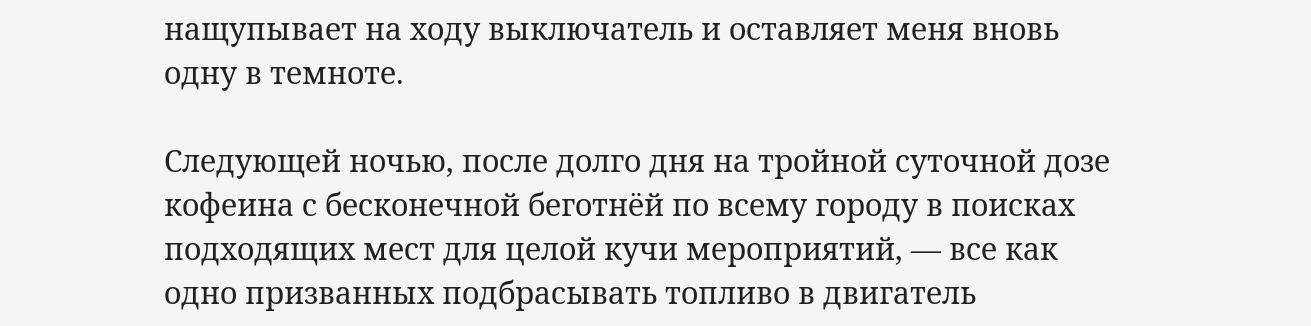нащупывает на ходу выключатель и оставляет меня вновь одну в темноте.

Следующей ночью, после долго дня на тройной суточной дозе кофеина с бесконечной беготнёй по всему городу в поисках подходящих мест для целой кучи мероприятий, — все как одно призванных подбрасывать топливо в двигатель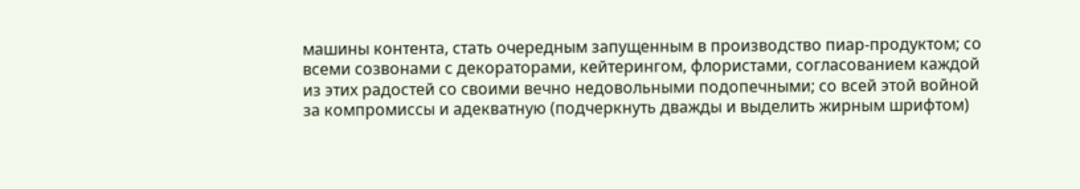машины контента, стать очередным запущенным в производство пиар-продуктом; со всеми созвонами с декораторами, кейтерингом, флористами, согласованием каждой из этих радостей со своими вечно недовольными подопечными; со всей этой войной за компромиссы и адекватную (подчеркнуть дважды и выделить жирным шрифтом)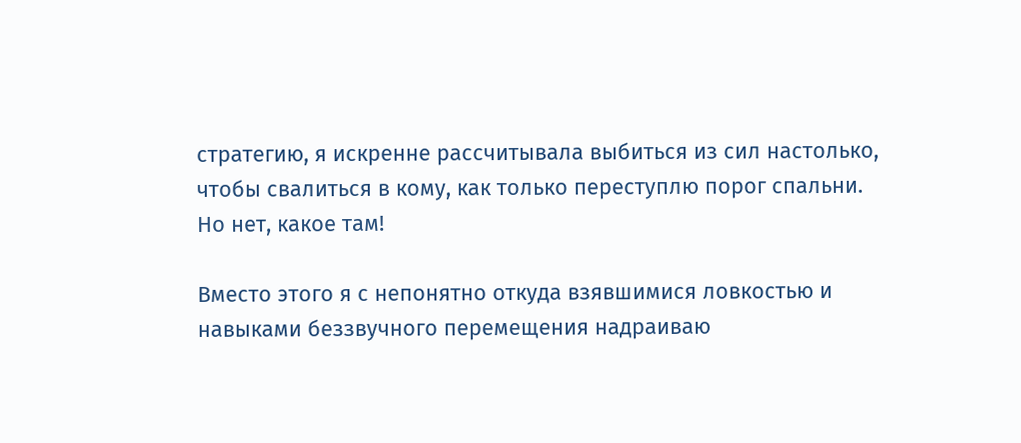стратегию, я искренне рассчитывала выбиться из сил настолько, чтобы свалиться в кому, как только переступлю порог спальни. Но нет, какое там!

Вместо этого я с непонятно откуда взявшимися ловкостью и навыками беззвучного перемещения надраиваю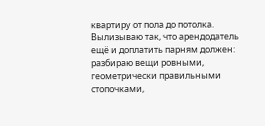квартиру от пола до потолка. Вылизываю так, что арендодатель ещё и доплатить парням должен: разбираю вещи ровными, геометрически правильными стопочками,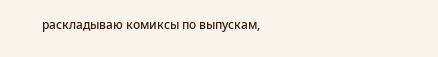раскладываю комиксы по выпускам,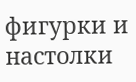фигурки и настолки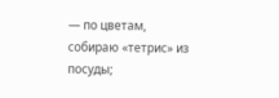— по цветам, собираю «тетрис» из посуды;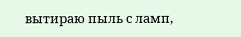вытираю пыль с ламп,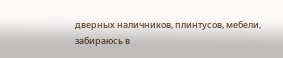дверных наличников, плинтусов, мебели, забираюсь в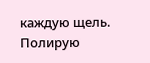каждую щель. Полирую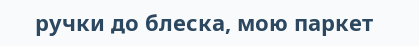ручки до блеска, мою паркет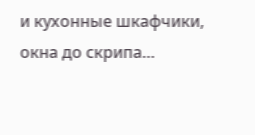и кухонные шкафчики, окна до скрипа…